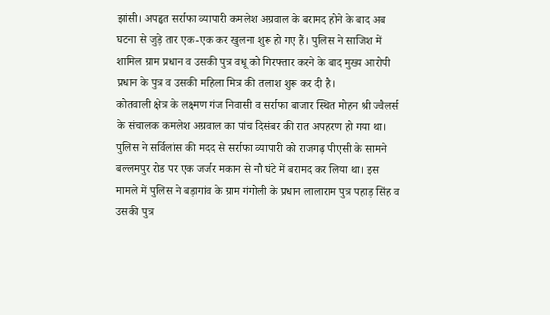झांसी। अपहृत सर्राफा व्यापारी कमलेश अग्रवाल के बरामद होने के बाद अब घटना से जुड़े तार एक-एक कर खुलना शुरू हो गए हैं। पुलिस ने साजिश में शामिल ग्राम प्रधान व उसकी पुत्र वधू को गिरफ्तार करने के बाद मुख्य आरोपी प्रधान के पुत्र व उसकी महिला मित्र की तलाश शुरू कर दी है।
कोतवाली क्षेत्र के लक्ष्मण गंज निवासी व सर्राफा बाजार स्थित मोहन श्री ज्वैलर्स के संचालक कमलेश अग्रवाल का पांच दिसंबर की रात अपहरण हो गया था। पुलिस ने सर्विलांस की मदद से सर्राफा व्यापारी को राजगढ़ पीएसी के सामने बल्लमपुर रोड पर एक जर्जर मकान से नौ घंटे में बरामद कर लिया था। इस मामले में पुलिस ने बड़ागांव के ग्राम गंगोली के प्रधान लालाराम पुत्र पहाड़ सिंह व उसकी पुत्र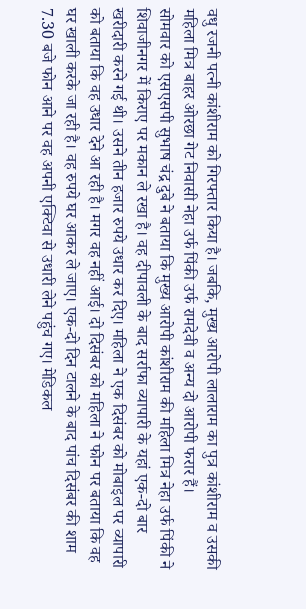वधु रजनी पत्नी कांशीराम को गिरफ्तार किया है। जबकि, मुख्य आरोपी लालाराम का पुत्र कांशीराम व उसकी महिला मित्र बाहर ओरछा गेट निवासी नेहा उर्फ पिंकी उर्फ रामदेवी व अन्य दो आरोपी फरार हैं।
सोमवार को एसएसपी सुभाष चंद्र दुबे ने बताया कि मुख्य आरोपी कांशीराम की महिला मित्र नेहा उर्फ पिंकी ने शिवाजीनगर में किराए पर मकान ले रखा है। वह दीपावली के बाद सर्राफा व्यापारी के यहां एक-दो बार खरीदारी करने गई थी। उसने तीन हजार रुपये उधार कर दिए। महिला ने एक दिसंबर को मोबाइल पर व्यापारी को बताया कि वह उधार देने आ रही है। मगर वह नहीं आई। दो दिसंबर को महिला ने फोन पर बताया कि वह घर खाली करके जा रही है। वह रुपये घर आकर ले जाए। एक-दो दिन टालने के बाद पांच दिसंबर की शाम 7.30 बजे फोन आने पर वह अपनी एक्टिवा से उधारी लेने पहुंच गए। मेडिकल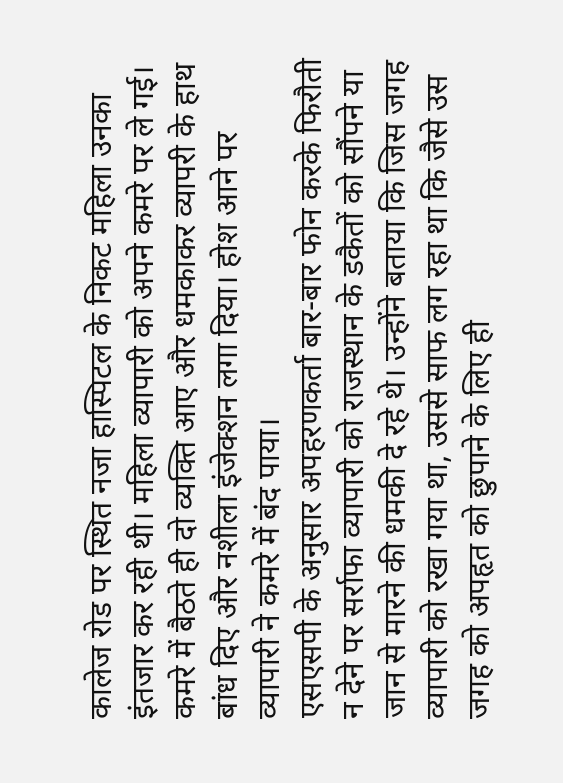कालेज रोड पर स्थित नजा हास्पिटल के निकट महिला उनका इंतजार कर रही थी। महिला व्यापारी को अपने कमरे पर ले गई। कमरे में बैठते ही दो व्यक्ति आए और धमकाकर व्यापरी के हाथ बांध दिए और नशीला इंजेक्शन लगा दिया। होश आने पर व्यापारी ने कमरे में बंद पाया।
एसएसपी के अनुसार अपहरणकर्ता बार-बार फोन करके फिरौती न देने पर सर्राफा व्यापारी को राजस्थान के डकैतों को सौंपने या जान से मारने की धमकी दे रहे थे। उन्होंने बताया कि जिस जगह व्यापारी को रखा गया था, उससे साफ लग रहा था कि जैसे उस जगह को अपहृत को छुपाने के लिए ही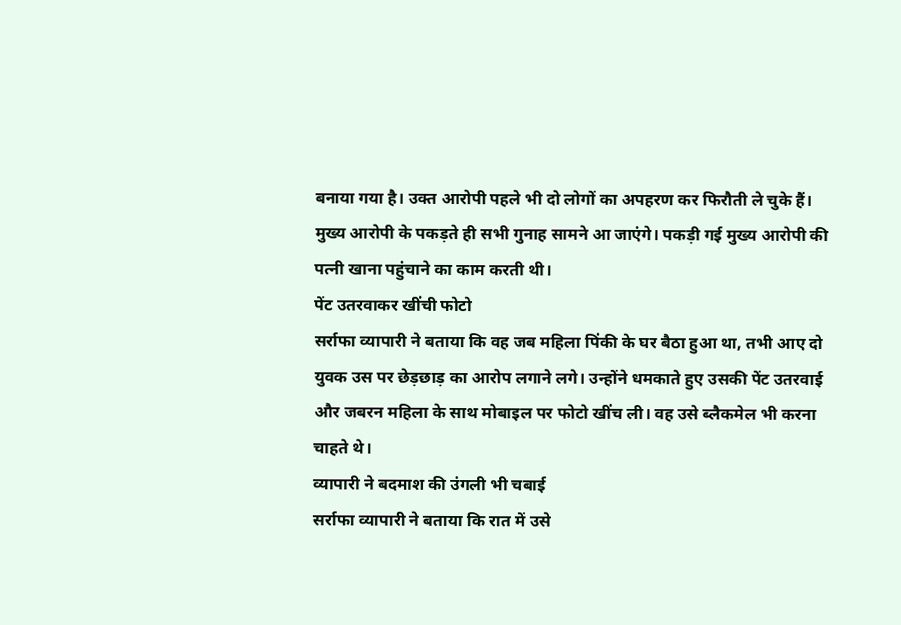बनाया गया है। उक्त आरोपी पहले भी दो लोगों का अपहरण कर फिरौती ले चुके हैं। मुख्य आरोपी के पकड़ते ही सभी गुनाह सामने आ जाएंगे। पकड़ी गई मुख्य आरोपी की पत्नी खाना पहुंचाने का काम करती थी।
पेंट उतरवाकर खींची फोटो
सर्राफा व्यापारी ने बताया कि वह जब महिला पिंकी के घर बैठा हुआ था, तभी आए दो युवक उस पर छेड़छाड़ का आरोप लगाने लगे। उन्होंने धमकाते हुए उसकी पेंट उतरवाई और जबरन महिला के साथ मोबाइल पर फोटो खींच ली। वह उसे ब्लैकमेल भी करना चाहते थे।
व्यापारी ने बदमाश की उंगली भी चबाई
सर्राफा व्यापारी ने बताया कि रात में उसे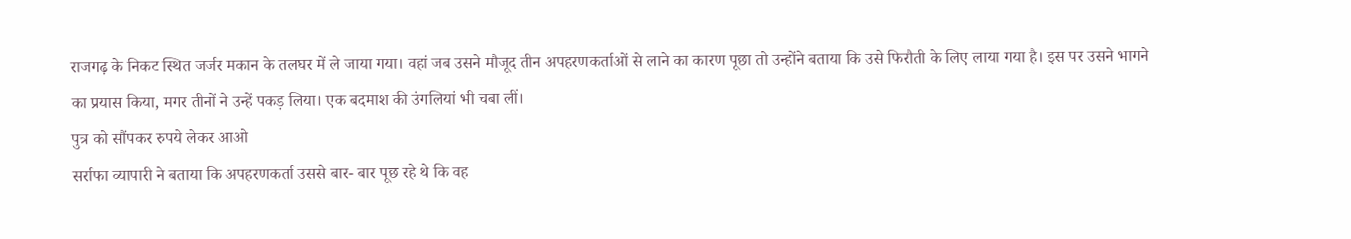राजगढ़ के निकट स्थित जर्जर मकान के तलघर में ले जाया गया। वहां जब उसने मौजूद तीन अपहरणकर्ताओं से लाने का कारण पूछा तो उन्होंने बताया कि उसे फिरौती के लिए लाया गया है। इस पर उसने भागने का प्रयास किया, मगर तीनों ने उन्हें पकड़ लिया। एक बदमाश की उंगलियां भी चबा लीं।
पुत्र को सौंपकर रुपये लेकर आओ
सर्राफा व्यापारी ने बताया कि अपहरणकर्ता उससे बार- बार पूछ रहे थे कि वह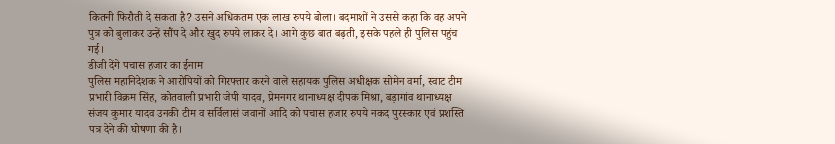कितनी फिरौती दे सकता है? उसने अधिकतम एक लाख रुपये बोला। बदमाशों ने उससे कहा कि वह अपने पुत्र को बुलाकर उन्हें सौंप दे और खुद रुपये लाकर दे। आगे कुछ बात बढ़ती, इसके पहले ही पुलिस पहुंच गई।
डीजी देंगे पचास हजार का ईनाम
पुलिस महानिदेशक ने आरोपियों को गिरफ्तार करने वाले सहायक पुलिस अधीक्षक सोमेन वर्मा, स्वाट टीम प्रभारी विक्रम सिंह, कोतवाली प्रभारी जेपी यादव, प्रेमनगर थानाध्यक्ष दीपक मिश्रा, बड़ागांव थानाध्यक्ष संजय कुमार यादव उनकी टीम व सर्विलासं जवानों आदि को पचास हजार रुपये नकद पुरस्कार एवं प्रशस्ति पत्र देने की घोषणा की है।